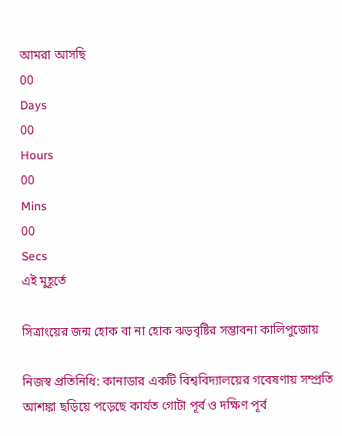আমরা আসছি
00
Days
00
Hours
00
Mins
00
Secs
এই মুহূর্তে

সিত্রাংয়ের জন্ম হোক বা না হোক ঝড়বৃষ্টির সম্ভাবনা কালিপুজোয়

নিজস্ব প্রতিনিধি: কানাডার একটি বিশ্ববিদ্যালয়ের গবেষণায় সম্প্রতি আশঙ্কা ছড়িয়ে পড়েছে কার্যত গোটা পূর্ব ও দক্ষিণ পূর্ব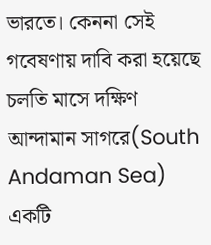ভারতে। কেননা সেই গবেষণায় দাবি করা হয়েছে চলতি মাসে দক্ষিণ আন্দামান সাগরে(South Andaman Sea) একটি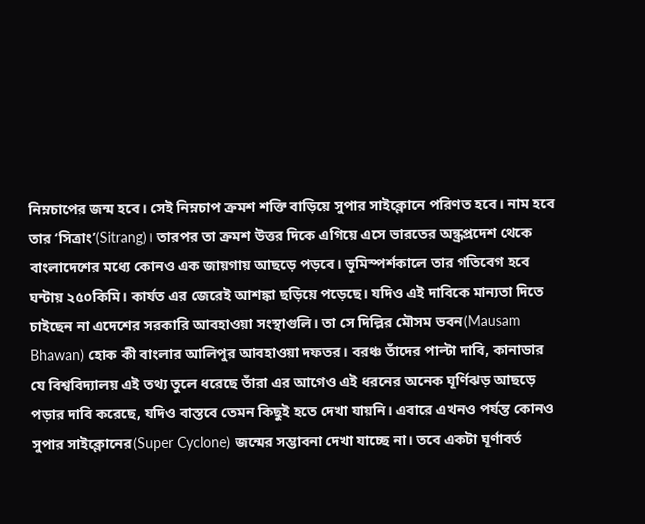নিম্নচাপের জন্ম হবে। সেই নিম্নচাপ ক্রমশ শক্তি বাড়িয়ে সুপার সাইক্লোনে পরিণত হবে। নাম হবে তার ‘সিত্রাং’(Sitrang)। তারপর তা ক্রমশ উত্তর দিকে এগিয়ে এসে ভারতের অন্ধ্রপ্রদেশ থেকে বাংলাদেশের মধ্যে কোনও এক জায়গায় আছড়ে পড়বে। ভূমিস্পর্শকালে তার গতিবেগ হবে ঘন্টায় ২৫০কিমি। কার্যত এর জেরেই আশঙ্কা ছড়িয়ে পড়েছে। যদিও এই দাবিকে মান্যতা দিতে চাইছেন না এদেশের সরকারি আবহাওয়া সংস্থাগুলি। তা সে দিল্লির মৌসম ভবন(Mausam Bhawan) হোক কী বাংলার আলিপুর আবহাওয়া দফতর। বরঞ্চ তাঁদের পাল্টা দাবি, কানাডার যে বিশ্ববিদ্যালয় এই তথ্য তুলে ধরেছে তাঁরা এর আগেও এই ধরনের অনেক ঘূর্ণিঝড় আছড়ে পড়ার দাবি করেছে, যদিও বাস্তবে তেমন কিছুই হতে দেখা যায়নি। এবারে এখনও পর্যন্ত কোনও সুপার সাইক্লোনের(Super Cyclone) জন্মের সম্ভাবনা দেখা যাচ্ছে না। তবে একটা ঘূর্ণাবর্ত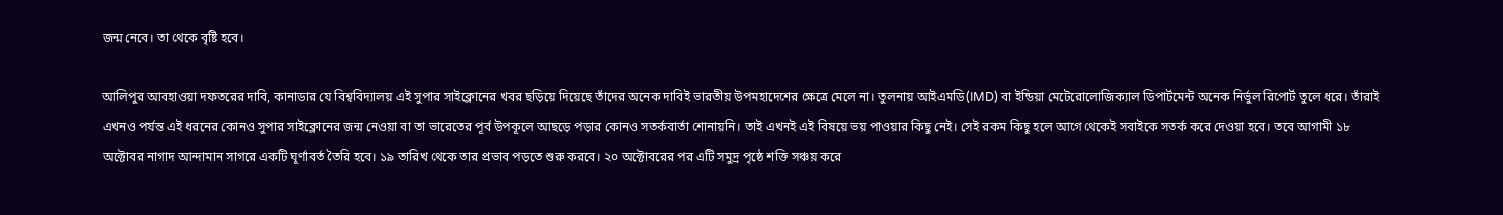জন্ম নেবে। তা থেকে বৃষ্টি হবে।

আলিপুর আবহাওয়া দফতরের দাবি, কানাডার যে বিশ্ববিদ্যালয় এই সুপার সাইক্লোনের খবর ছড়িয়ে দিয়েছে তাঁদের অনেক দাবিই ভারতীয় উপমহাদেশের ক্ষেত্রে মেলে না। তুলনায় আইএমডি(IMD) বা ইন্ডিয়া মেটেরোলোজিক্যাল ডিপার্টমেন্ট অনেক নির্ভুল রিপোর্ট তুলে ধরে। তাঁরাই এখনও পর্যন্ত এই ধরনের কোনও সুপার সাইক্লোনের জন্ম নেওয়া বা তা ভারেতের পূর্ব উপকূলে আছড়ে পড়ার কোনও সতর্কবার্তা শোনায়নি। তাই এখনই এই বিষয়ে ভয় পাওয়ার কিছু নেই। সেই রকম কিছু হলে আগে থেকেই সবাইকে সতর্ক করে দেওয়া হবে। তবে আগামী ১৮ অক্টোবর নাগাদ আন্দামান সাগরে একটি ঘূর্ণাবর্ত তৈরি হবে। ১৯ তারিখ থেকে তার প্রভাব পড়তে শুরু করবে। ২০ অক্টোবরের পর এটি সমুদ্র পৃষ্ঠে শক্তি সঞ্চয় করে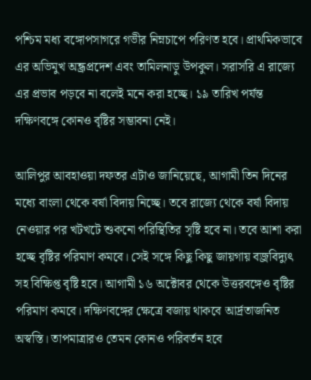পশ্চিম মধ্য বঙ্গোপসাগরে গভীর নিম্নচাপে পরিণত হবে। প্রাথমিকভাবে এর অভিমুখ অন্ধ্রপ্রদেশ এবং তামিলনাড়ু উপকুল। সরাসরি এ রাজ্যে এর প্রভাব পড়বে না বলেই মনে করা হচ্ছে। ১৯ তারিখ পর্যন্ত দক্ষিণবঙ্গে কোনও বৃষ্টির সম্ভাবনা নেই।

আলিপুর আবহাওয়া দফতর এটাও জানিয়েছে, আগামী তিন দিনের মধ্যে বাংলা থেকে বর্ষা বিদায় নিচ্ছে। তবে রাজ্যে থেকে বর্ষা বিদায় নেওয়ার পর খটখটে শুকনো পরিস্থিতির সৃষ্টি হবে না। তবে আশা করা হচ্ছে বৃষ্টির পরিমাণ কমবে। সেই সঙ্গে কিছু কিছু জায়গায় বজ্রবিদ্যুৎ সহ বিক্ষিপ্ত বৃষ্টি হবে। আগামী ১৬ অক্টোবর থেকে উত্তরবঙ্গেও বৃষ্টির পরিমাণ কমবে। দক্ষিণবঙ্গের ক্ষেত্রে বজায় থাকবে আর্দ্রতাজনিত অস্বস্তি। তাপমাত্রারও তেমন কোনও পরিবর্তন হবে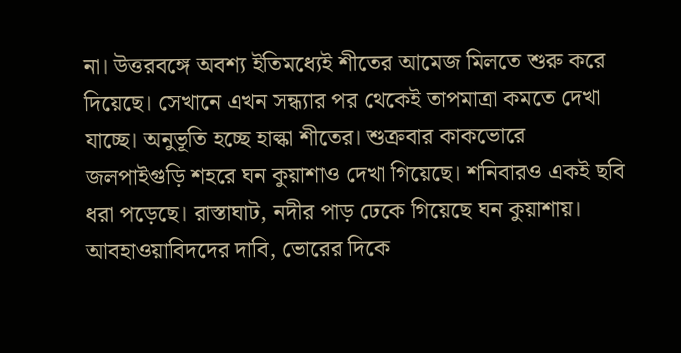না। উত্তরবঙ্গে অবশ্য ইতিমধ্যেই শীতের আমেজ মিলতে শুরু করে দিয়েছে। সেখানে এখন সন্ধ্যার পর থেকেই তাপমাত্রা কমতে দেখা যাচ্ছে। অনুভূতি হচ্ছে হাল্কা শীতের। শুক্রবার কাকভোরে জলপাইগুড়ি শহরে ঘন কুয়াশাও দেখা গিয়েছে। শনিবারও একই ছবি ধরা পড়েছে। রাস্তাঘাট, নদীর পাড় ঢেকে গিয়েছে ঘন কুয়াশায়। আবহাওয়াবিদদের দাবি, ভোরের দিকে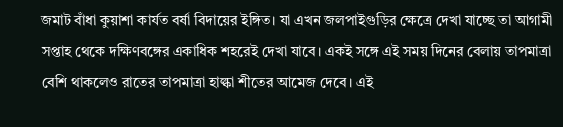জমাট বাঁধা কুয়াশা কার্যত বর্ষা বিদায়ের ইঙ্গিত। যা এখন জলপাইগুড়ির ক্ষেত্রে দেখা যাচ্ছে তা আগামী সপ্তাহ থেকে দক্ষিণবঙ্গের একাধিক শহরেই দেখা যাবে। একই সঙ্গে এই সময় দিনের বেলায় তাপমাত্রা বেশি থাকলেও রাতের তাপমাত্রা হাল্কা শীতের আমেজ দেবে। এই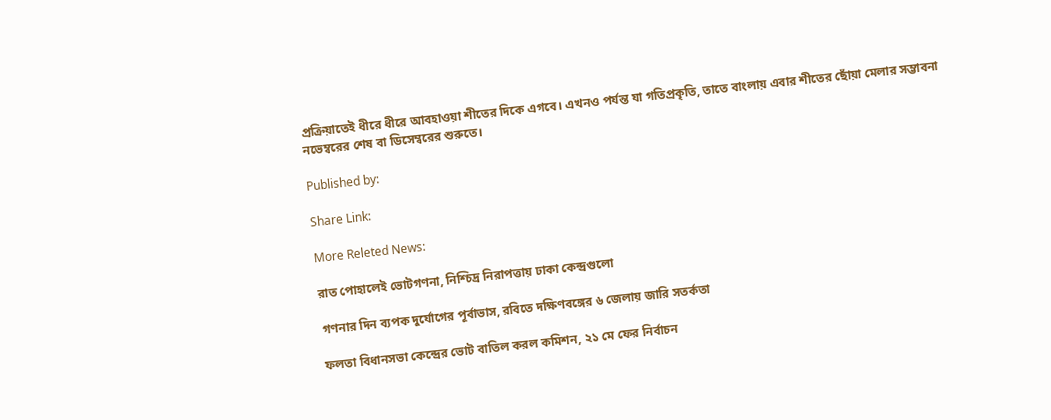প্রক্রিয়াতেই ধীরে ধীরে আবহাওয়া শীতের দিকে এগবে। এখনও পর্যন্ত যা গতিপ্রকৃতি, তাতে বাংলায় এবার শীতের ছোঁয়া মেলার সম্ভাবনা নভেম্বরের শেষ বা ডিসেম্বরের শুরুতে।

Published by:

Share Link:

More Releted News:

রাত পোহালেই ভোটগণনা, নিশ্চিদ্র নিরাপত্তায় ঢাকা কেন্দ্রগুলো

গণনার দিন ব্যপক দুর্যোগের পূর্বাভাস, রবিতে দক্ষিণবঙ্গের ৬ জেলায় জারি সতর্কতা

ফলতা বিধানসভা কেন্দ্রের ভোট বাতিল করল কমিশন, ২১ মে ফের নির্বাচন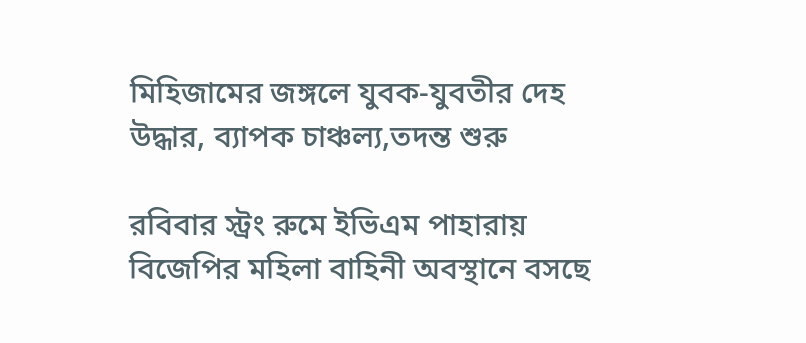মিহিজামের জঙ্গলে যুবক-যুবতীর দেহ উদ্ধার, ব্যাপক চাঞ্চল্য,তদন্ত শুরু

রবিবার স্ট্রং রুমে ইভিএম পাহারায় বিজেপির মহিলা বাহিনী অবস্থানে বসছে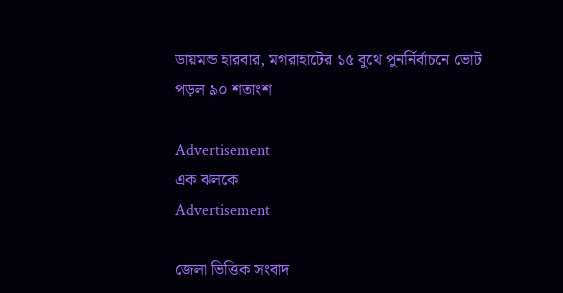ডায়মন্ড হারবার, মগরাহাটের ১৫ বুথে পুনর্নির্বাচনে ভোট পড়ল ৯০ শতাংশ

Advertisement
এক ঝলকে
Advertisement

জেলা ভিত্তিক সংবাদ